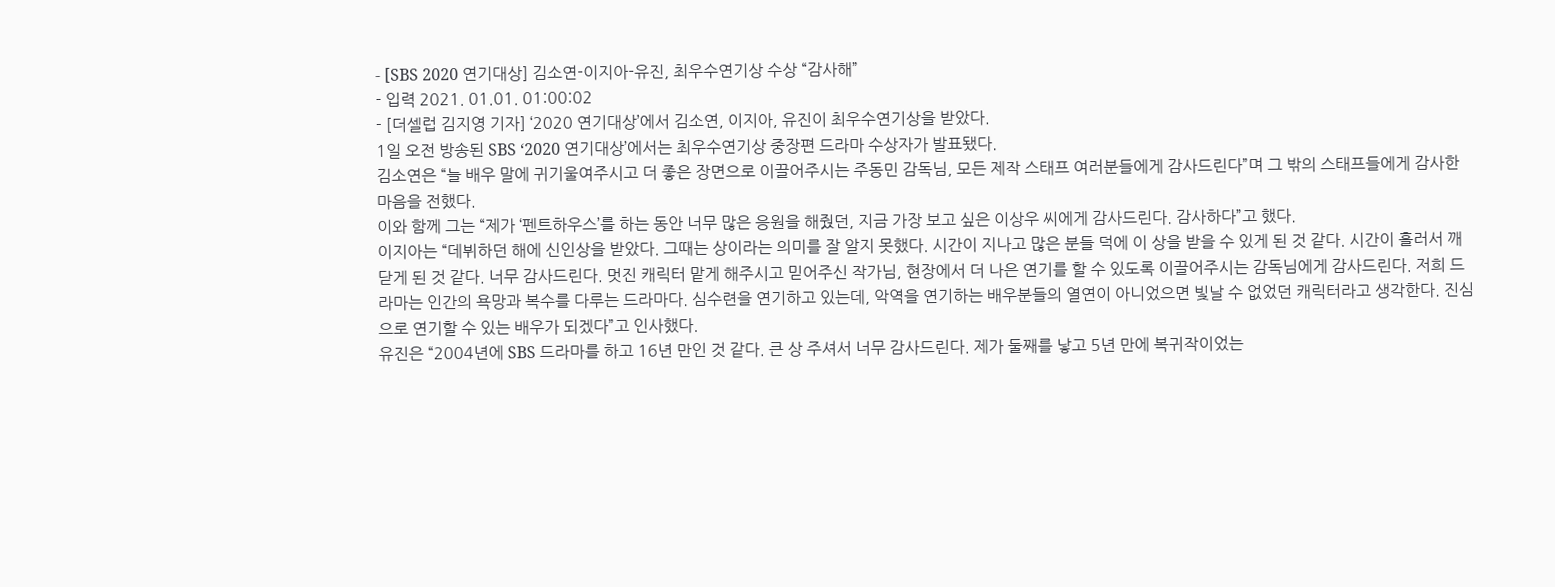- [SBS 2020 연기대상] 김소연-이지아-유진, 최우수연기상 수상 “감사해”
- 입력 2021. 01.01. 01:00:02
- [더셀럽 김지영 기자] ‘2020 연기대상’에서 김소연, 이지아, 유진이 최우수연기상을 받았다.
1일 오전 방송된 SBS ‘2020 연기대상’에서는 최우수연기상 중장편 드라마 수상자가 발표됐다.
김소연은 “늘 배우 말에 귀기울여주시고 더 좋은 장면으로 이끌어주시는 주동민 감독님, 모든 제작 스태프 여러분들에게 감사드린다”며 그 밖의 스태프들에게 감사한 마음을 전했다.
이와 함께 그는 “제가 ‘펜트하우스’를 하는 동안 너무 많은 응원을 해줬던, 지금 가장 보고 싶은 이상우 씨에게 감사드린다. 감사하다”고 했다.
이지아는 “데뷔하던 해에 신인상을 받았다. 그때는 상이라는 의미를 잘 알지 못했다. 시간이 지나고 많은 분들 덕에 이 상을 받을 수 있게 된 것 같다. 시간이 흘러서 깨닫게 된 것 같다. 너무 감사드린다. 멋진 캐릭터 맡게 해주시고 믿어주신 작가님, 현장에서 더 나은 연기를 할 수 있도록 이끌어주시는 감독님에게 감사드린다. 저희 드라마는 인간의 욕망과 복수를 다루는 드라마다. 심수련을 연기하고 있는데, 악역을 연기하는 배우분들의 열연이 아니었으면 빛날 수 없었던 캐릭터라고 생각한다. 진심으로 연기할 수 있는 배우가 되겠다”고 인사했다.
유진은 “2004년에 SBS 드라마를 하고 16년 만인 것 같다. 큰 상 주셔서 너무 감사드린다. 제가 둘째를 낳고 5년 만에 복귀작이었는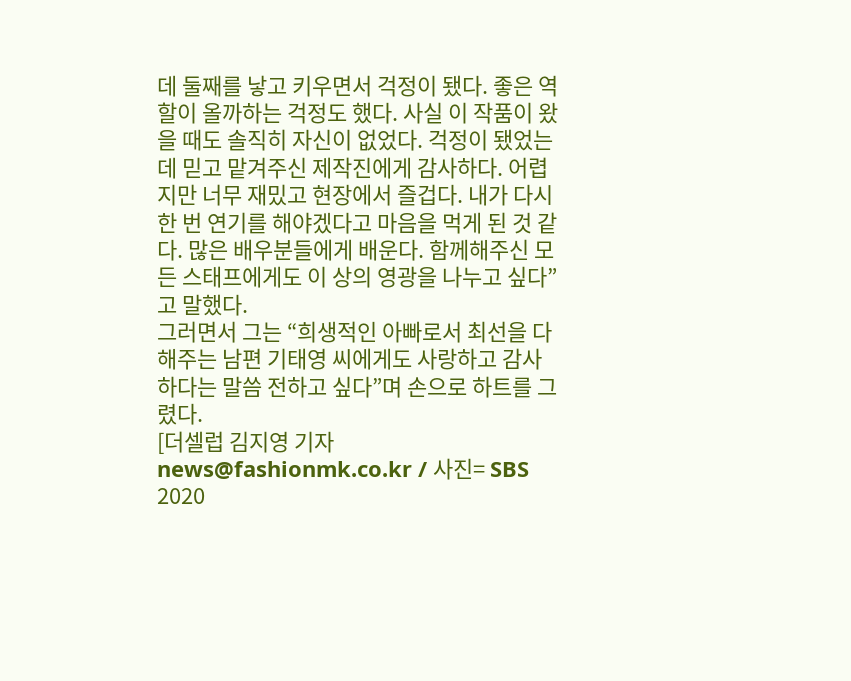데 둘째를 낳고 키우면서 걱정이 됐다. 좋은 역할이 올까하는 걱정도 했다. 사실 이 작품이 왔을 때도 솔직히 자신이 없었다. 걱정이 됐었는데 믿고 맡겨주신 제작진에게 감사하다. 어렵지만 너무 재밌고 현장에서 즐겁다. 내가 다시 한 번 연기를 해야겠다고 마음을 먹게 된 것 같다. 많은 배우분들에게 배운다. 함께해주신 모든 스태프에게도 이 상의 영광을 나누고 싶다”고 말했다.
그러면서 그는 “희생적인 아빠로서 최선을 다해주는 남편 기태영 씨에게도 사랑하고 감사하다는 말씀 전하고 싶다”며 손으로 하트를 그렸다.
[더셀럽 김지영 기자 news@fashionmk.co.kr / 사진= SBS 2020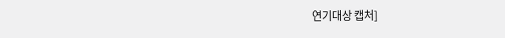연기대상 캡처]